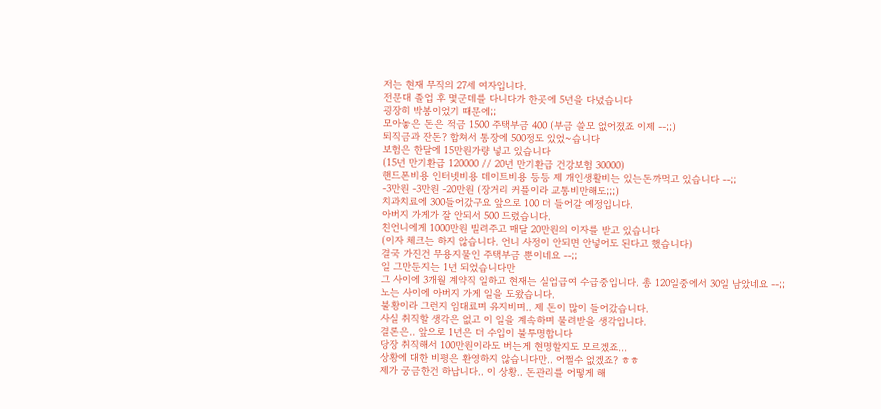저는 현재 무직의 27세 여자입니다.
전문대 졸업 후 몇군데를 다니다가 한곳에 5년을 다녔습니다
굉장히 박봉이었기 때문에;;
모아놓은 돈은 적금 1500 주택부금 400 (부금 쓸모 없어졌죠 이제 --;;)
퇴직금과 잔돈? 합쳐서 통장에 500정도 있었~습니다
보험은 한달에 15만원가량 넣고 있습니다
(15년 만기환급 120000 // 20년 만기환급 건강보험 30000)
핸드폰비용 인터넷비용 데이트비용 등등 제 개인생활비는 있는돈까먹고 있습니다 --;;
-3만원 -3만원 -20만원 (장거리 커플이라 교통비만해도;;;)
치과치료에 300들어갔구요 앞으로 100 더 들어갈 예정입니다.
아버지 가게가 잘 안되서 500 드렸습니다.
친언니에게 1000만원 빌려주고 매달 20만원의 이자를 받고 있습니다
(이자 체크는 하지 않습니다. 언니 사정이 안되면 안넣어도 된다고 했습니다)
결국 가진건 무용지물인 주택부금 뿐이네요 --;;
일 그만둔지는 1년 되었습니다만
그 사이에 3개월 계약직 일하고 현재는 실업급여 수급중입니다. 총 120일중에서 30일 남았네요 --;;
노는 사이에 아버지 가게 일을 도왔습니다.
불황이라 그런지 임대료며 유지비며.. 제 돈이 많이 들어갔습니다.
사실 취직할 생각은 없고 이 일을 계속하며 물려받을 생각입니다.
결론은.. 앞으로 1년은 더 수입이 불투명합니다
당장 취직해서 100만원이라도 버는게 현명할지도 모르겠죠...
상황에 대한 비평은 환영하지 않습니다만.. 어쩔수 없겠죠? ㅎㅎ
제가 궁금한건 하납니다.. 이 상황.. 돈관리를 어떻게 해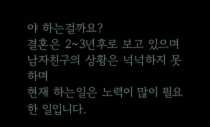야 하는걸까요?
결혼은 2~3년후로 보고 있으며 남자친구의 상황은 넉넉하지 못하며
현재 하는일은 노력이 많이 필요한 일입니다.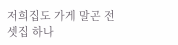저희집도 가게 말곤 전셋집 하나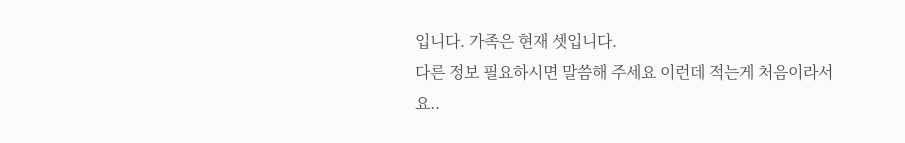입니다. 가족은 현재 셋입니다.
다른 정보 필요하시면 말씀해 주세요 이런데 적는게 처음이라서요..